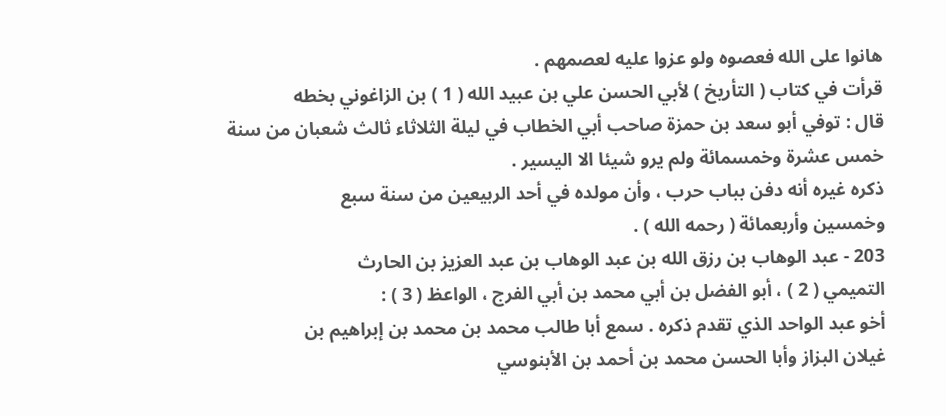هانوا على الله فعصوه ولو عزوا عليه لعصمهم .
قرأت في كتاب ( التأريخ ) لأبي الحسن علي بن عبيد الله ( 1 ) بن الزاغوني بخطه
قال : توفي أبو سعد بن حمزة صاحب أبي الخطاب في ليلة الثلاثاء ثالث شعبان من سنة
خمس عشرة وخمسمائة ولم يرو شيئا الا اليسير .
ذكره غيره أنه دفن بباب حرب ، وأن مولده في أحد الربيعين من سنة سبع
وخمسين وأربعمائة ( رحمه الله ) .
203 - عبد الوهاب بن رزق الله بن عبد الوهاب بن عبد العزيز بن الحارث
التميمي ( 2 ) ، أبو الفضل بن أبي محمد بن أبي الفرج ، الواعظ ( 3 ) :
أخو عبد الواحد الذي تقدم ذكره . سمع أبا طالب محمد بن محمد بن إبراهيم بن
غيلان البزاز وأبا الحسن محمد بن أحمد بن الأبنوسي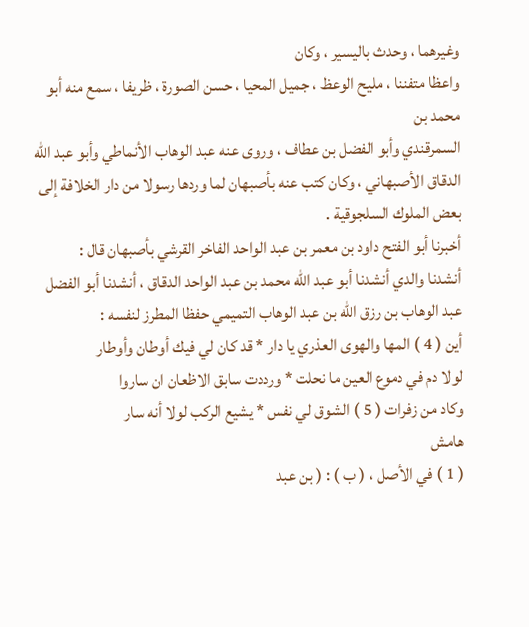وغيرهما ، وحدث باليسير ، وكان
واعظا متفننا ، مليح الوعظ ، جميل المحيا ، حسن الصورة ، ظريفا ، سمع منه أبو محمد بن
السمرقندي وأبو الفضل بن عطاف ، وروى عنه عبد الوهاب الأنماطي وأبو عبد الله
الدقاق الأصبهاني ، وكان كتب عنه بأصبهان لما وردها رسولا من دار الخلافة إلى
بعض الملوك السلجوقية .
أخبرنا أبو الفتح داود بن معمر بن عبد الواحد الفاخر القرشي بأصبهان قال :
أنشدنا والدي أنشدنا أبو عبد الله محمد بن عبد الواحد الدقاق ، أنشدنا أبو الفضل
عبد الوهاب بن رزق الله بن عبد الوهاب التميمي حفظا المطرز لنفسه :
أين ( 4 ) المها والهوى العذري يا دار * قد كان لي فيك أوطان وأوطار
لولا دم في دموع العين ما نحلت * ورددت سابق الاظعان ان ساروا
وكاد من زفرات ( 5 ) الشوق لي نفس * يشيع الركب لولا أنه سار
هامش
( 1 ) في الأصل ، ( ب ) : ( بن عبد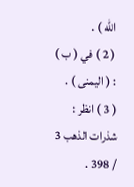الله ) .
( 2 ) في ( ب ) : ( اليمنى ) .
( 3 ) انظر : شذرات الذهب 3 / 398 .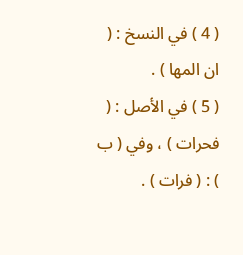( 4 ) في النسخ : ( ان المها ) .
( 5 ) في الأصل : ( فحرات ) ، وفي ( ب ) : ( فرات ) .